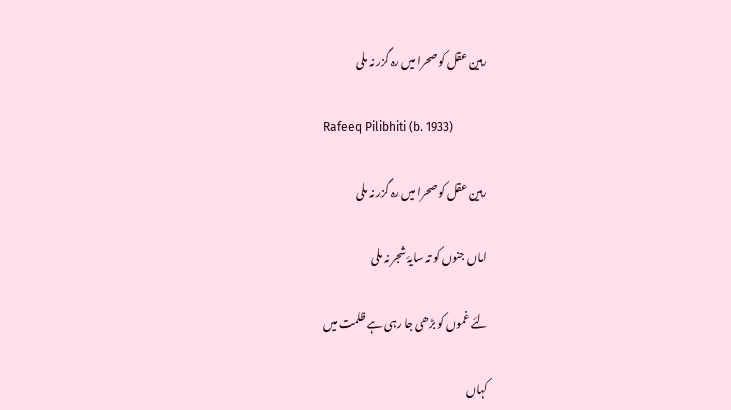رہین عقل کو صحرا میں رہ گزر نہ ملی

Rafeeq Pilibhiti (b. 1933)

رہین عقل کو صحرا میں رہ گزر نہ ملی

اماں جنوں کو تہ سایۂ شجر نہ ملی

لئے غموں کو بڑھی جا رہی ہے ظلمت میں

کہاں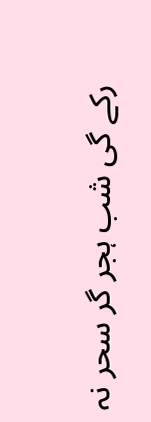رکے گی شب ہجر گر سحر نہ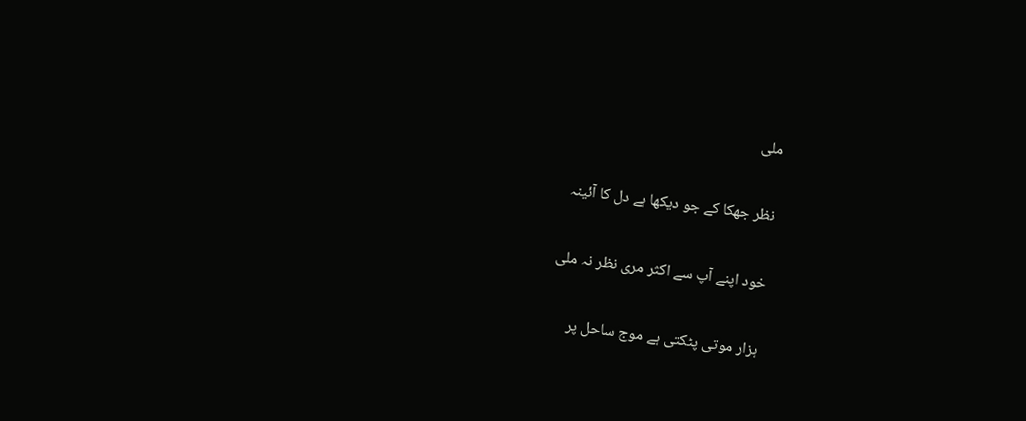ملی

نظر جھکا کے جو دیکھا ہے دل کا آئینہ

خود اپنے آپ سے اکثر مری نظر نہ ملی

ہزار موتی پٹکتی ہے موج ساحل پر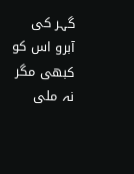گہر کی آبرو اس کو کبھی مگر نہ ملی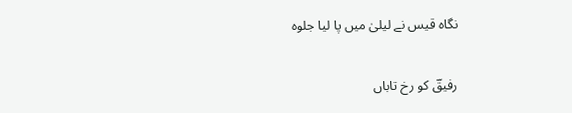نگاہ قیس نے لیلیٰ میں پا لیا جلوہ

رفیقؔ کو رخ تاباں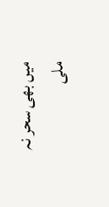میں بھی سحر نہ ملی